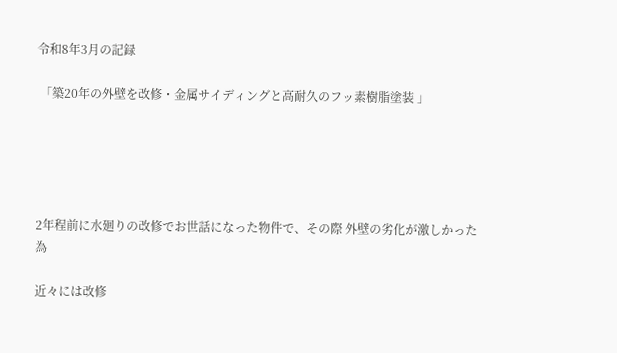令和8年3月の記録

 「築20年の外壁を改修・金属サイディングと高耐久のフッ素樹脂塗装 」





2年程前に水廻りの改修でお世話になった物件で、その際 外壁の劣化が激しかった為

近々には改修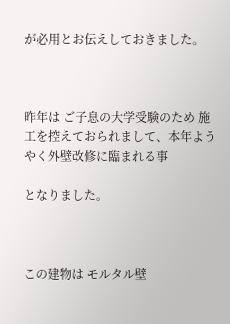が必用とお伝えしておきました。



昨年は ご子息の大学受験のため 施工を控えておられまして、本年ようやく外壁改修に臨まれる事

となりました。



この建物は モルタル壁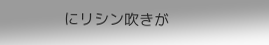にリシン吹きが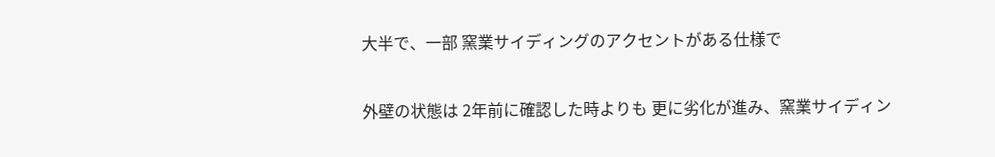大半で、一部 窯業サイディングのアクセントがある仕様で

外壁の状態は 2年前に確認した時よりも 更に劣化が進み、窯業サイディン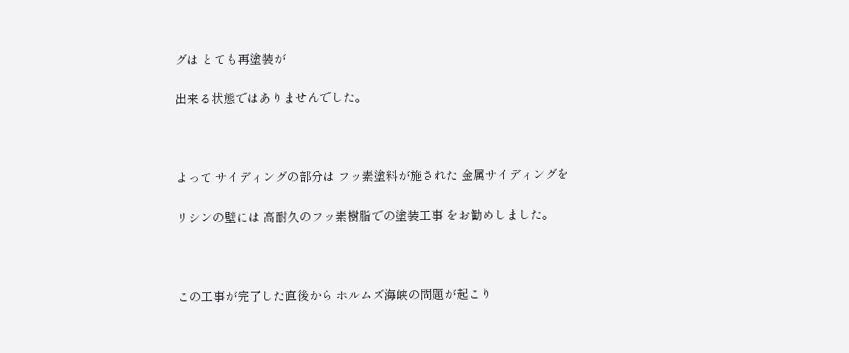グは とても再塗装が

出来る状態ではありませんでした。



よって サイディングの部分は フッ素塗料が施された 金属サイディングを

リシンの壁には 高耐久のフッ素樹脂での塗装工事 をお勧めしました。



この工事が完了した直後から ホルムズ海峡の問題が起こり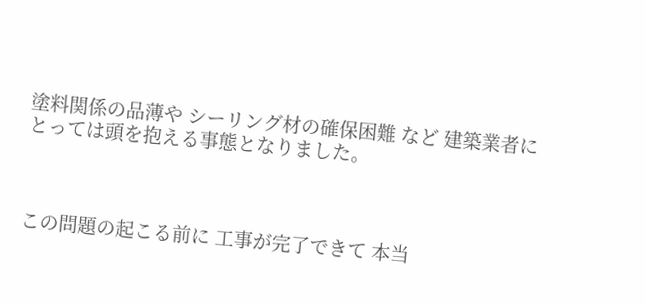塗料関係の品薄や シーリング材の確保困難 など 建築業者にとっては頭を抱える事態となりました。



この問題の起こる前に 工事が完了できて 本当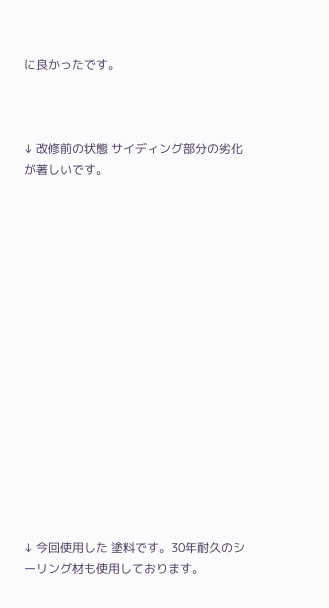に良かったです。



↓ 改修前の状態 サイディング部分の劣化が著しいです。

















↓ 今回使用した 塗料です。30年耐久のシーリング材も使用しております。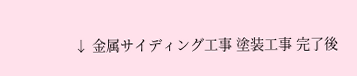↓ 金属サイディング工事 塗装工事 完了後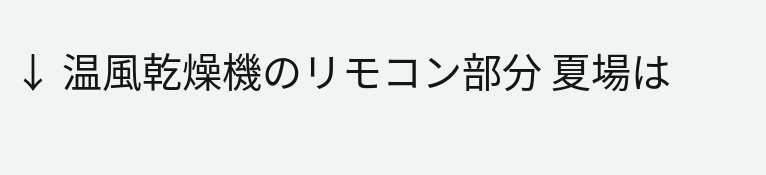↓ 温風乾燥機のリモコン部分 夏場は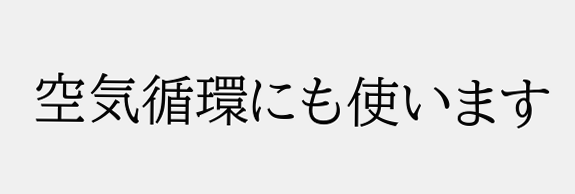空気循環にも使います